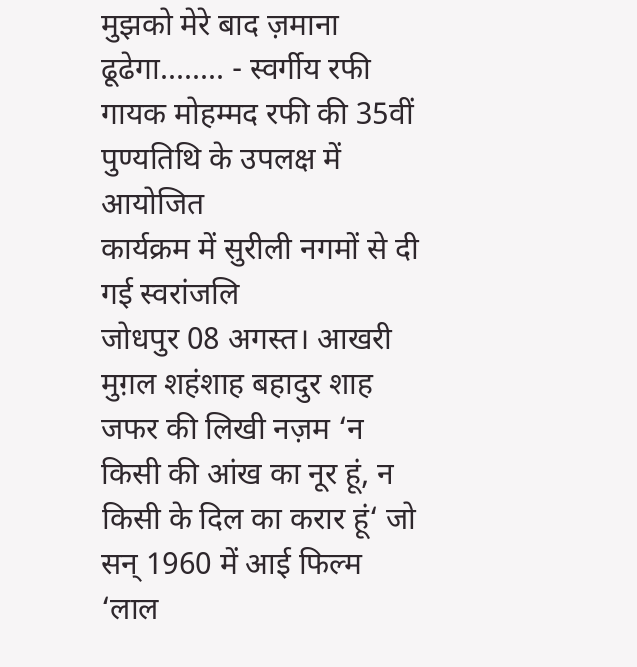मुझको मेरे बाद ज़माना ढूढेगा........ - स्वर्गीय रफी
गायक मोहम्मद रफी की 35वीं पुण्यतिथि के उपलक्ष में आयोजित
कार्यक्रम में सुरीली नगमों से दी गई स्वरांजलि
जोधपुर 08 अगस्त। आखरी मुग़ल शहंशाह बहादुर शाह जफर की लिखी नज़म ‘न किसी की आंख का नूर हूं, न किसी के दिल का करार हूं‘ जो सन् 1960 में आई फिल्म ‘लाल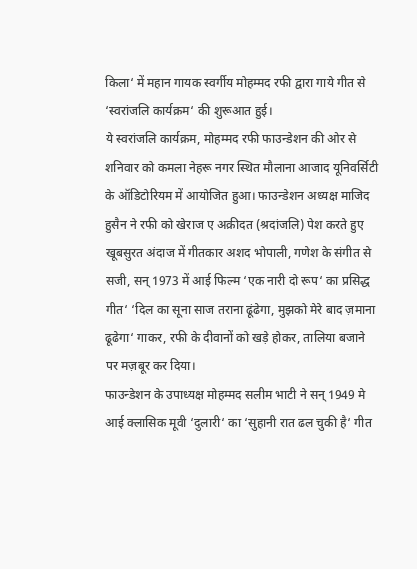किला‘ में महान गायक स्वर्गीय मोहम्मद रफी द्वारा गाये गीत से ‘स्वरांजलि कार्यक्रम‘ की शुरूआत हुई।
ये स्वरांजलि कार्यक्रम, मोहम्मद रफी फाउन्डेशन की ओर से शनिवार को कमला नेहरू नगर स्थित मौलाना आजाद यूनिवर्सिटी के ऑडिटोरियम में आयोजित हुआ। फाउन्डेशन अध्यक्ष माजिद हुसैन ने रफी को खेराज ए अक़ीदत (श्रदांजलि) पेश करते हुए खूबसुरत अंदाज में गीतकार अशद भोपाली, गणेश के संगीत से सजी, सन् 1973 में आई फिल्म ‘एक नारी दो रूप‘ का प्रसिद्ध गीत‘ ‘दिल का सूना साज तराना ढूंढेगा, मुझको मेरे बाद ज़माना ढूढेगा‘ गाकर, रफी के दीवानों को खड़े होकर, तालिया बजाने पर मज़बूर कर दिया।
फाउन्डेशन के उपाध्यक्ष मोहम्मद सलीम भाटी ने सन् 1949 मे आई क्लासिक मूवी ‘दुलारी‘ का ‘सुहानी रात ढल चुकी है‘ गीत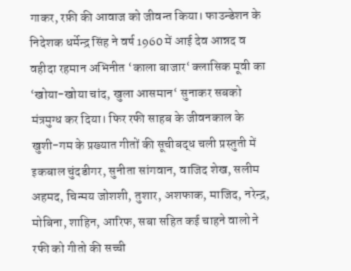गाकर, रफ़ी की आवाज को जीवन्त किया। फाउन्डेशन के निदेशक धर्मेन्द्र सिंह ने वर्ष 1960 में आई देव आन्नद व वहीदा रहमान अभिनीत ‘काला बाजार‘ क्लासिक मूवी का ‘खोया-खोया चांद, खुला आसमान‘ सुनाकर सबको मंत्रमुग्ध कर दिया। फिर रफी साहब के जीवनकाल के खुशी-गम के प्रख्यात गीतों की सूचीबद्ध चली प्रस्तुती में इकबाल चुंदडीगर, सुनीता सांगवान, वाजिद शेख, सलीम अहमद, चिन्मय जोशशी, तुशार, अशफाक, माजिद, नरेन्द्र, मोबिना, शाहिन, आरिफ, सबा सहित कई चाहने वालो ने रफी को गीतो की सच्ची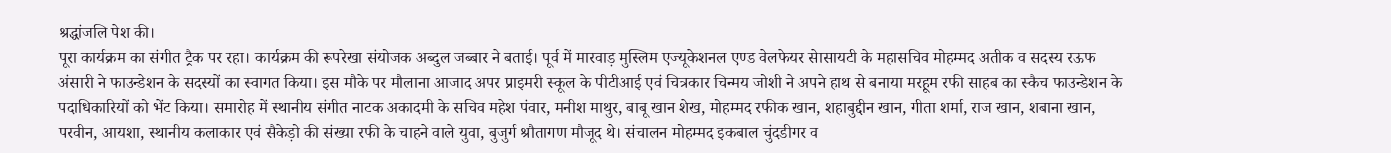श्रद्धांजलि पेश की।
पूरा कार्यक्रम का संगीत ट्रैक पर रहा। कार्यक्रम की रूपरेखा संयोजक अब्दुल जब्बार ने बताई। पूर्व में मारवाड़ मुस्लिम एज्यूकेशनल एण्ड वेलफेयर सेासायटी के महासचिव मोहम्मद अतीक व सदस्य रऊफ अंसारी ने फाउन्डेशन के सदस्यों का स्वागत किया। इस मौके पर मौलाना आजाद अपर प्राइमरी स्कूल के पीटीआई एवं चित्रकार चिन्मय जोशी ने अपने हाथ से बनाया मरहूम रफी साहब का स्कैच फाउन्डेशन के पदाधिकारियों को भेंट किया। समारोह में स्थानीय संगीत नाटक अकादमी के सचिव महेश पंवार, मनीश माथुर, बाबू खान शेख, मोहम्मद रफीक खान, शहाबुद्दीन खान, गीता शर्मा, राज खान, शबाना खान, परवीन, आयशा, स्थानीय कलाकार एवं सैकेड़ो की संख्या रफी के चाहने वाले युवा, बुजुर्ग श्रौतागण मौजूद थे। संचालन मोहम्मद इकबाल चुंदडीगर व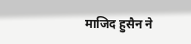माजिद हुसैन ने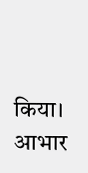किया। आभार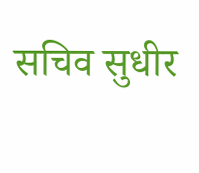सचिव सुधीर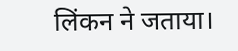लिंकन ने जताया।